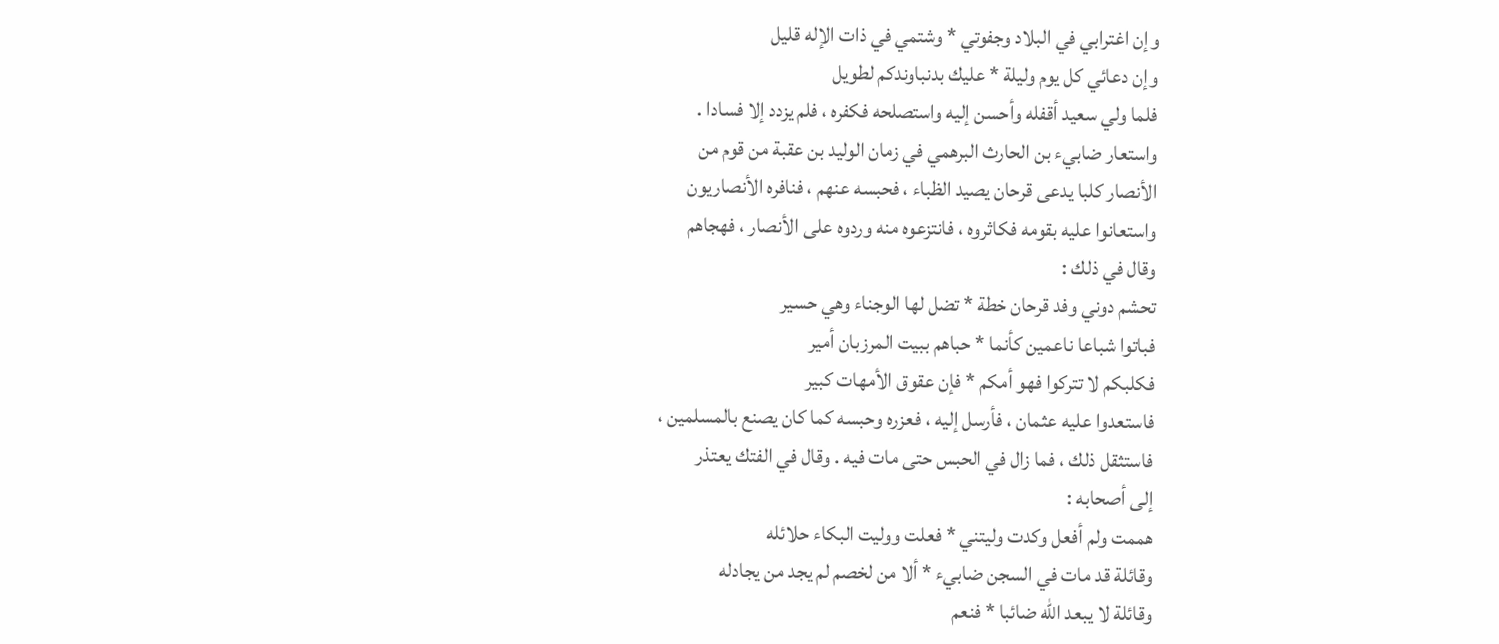وإن اغترابي في البلاد وجفوتي * وشتمي في ذات الإله قليل
وإن دعائي كل يوم وليلة * عليك بدنباوندكم لطويل
فلما ولي سعيد أقفله وأحسن إليه واستصلحه فكفره ، فلم يزدد إلا فسادا .
واستعار ضابيء بن الحارث البرهمي في زمان الوليد بن عقبة من قوم من
الأنصار كلبا يدعى قرحان يصيد الظباء ، فحبسه عنهم ، فنافره الأنصاريون
واستعانوا عليه بقومه فكاثروه ، فانتزعوه منه وردوه على الأنصار ، فهجاهم
وقال في ذلك :
تحشم دوني وفد قرحان خطة * تضل لها الوجناء وهي حسير
فباتوا شباعا ناعمين كأنما * حباهم ببيت المرزبان أمير
فكلبكم لا تتركوا فهو أمكم * فإن عقوق الأمهات كبير
فاستعدوا عليه عثمان ، فأرسل إليه ، فعزره وحبسه كما كان يصنع بالمسلمين ،
فاستثقل ذلك ، فما زال في الحبس حتى مات فيه . وقال في الفتك يعتذر
إلى أصحابه :
هممت ولم أفعل وكدت وليتني * فعلت ووليت البكاء حلائله
وقائلة قد مات في السجن ضابيء * ألا من لخصم لم يجد من يجادله
وقائلة لا يبعد الله ضائبا * فنعم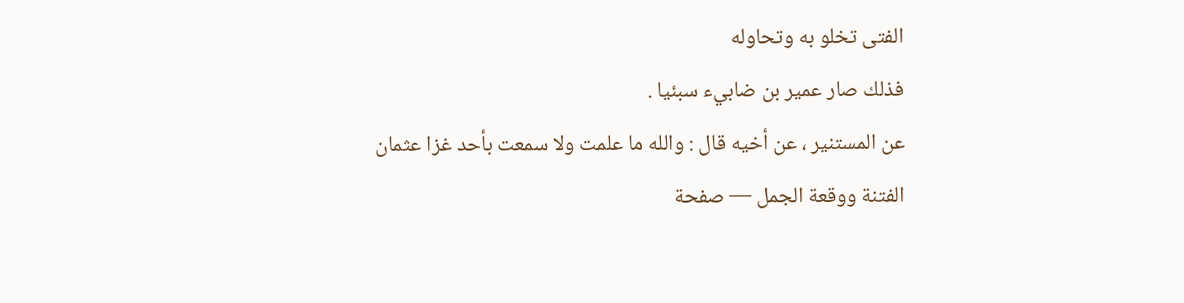الفتى تخلو به وتحاوله
فذلك صار عمير بن ضابيء سبئيا .
عن المستنير ، عن أخيه قال : والله ما علمت ولا سمعت بأحد غزا عثمان
الفتنة ووقعة الجمل — صفحة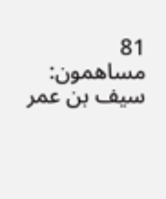81
مساهمون: سيف بن عمر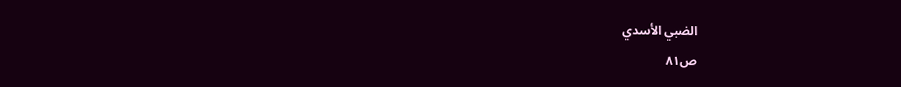الضبي الأسدي
ص٨١